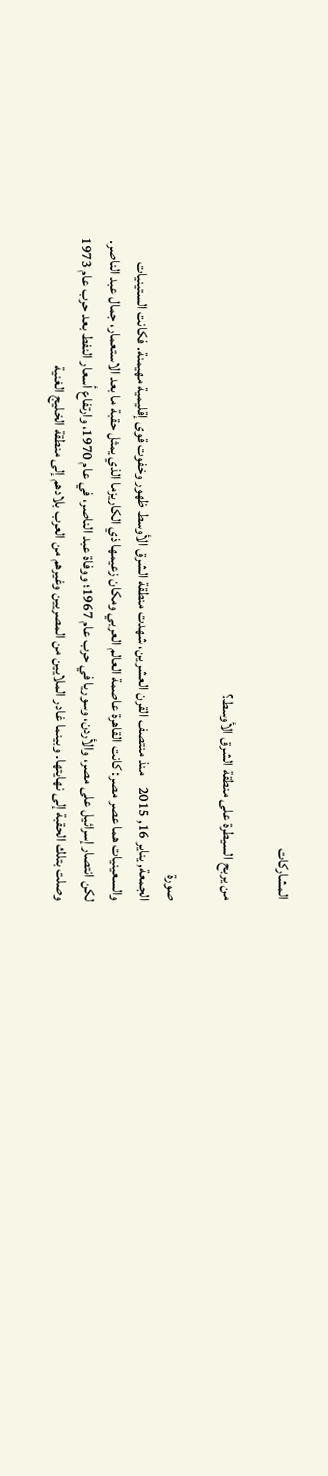المشاركات

من يربح السيطرة على منطقة الشرق الأوسط؟

صورة
الجمعة, يناير 16, 2015    منذ منتصف القرن العشرين، شهدت منطقة الشرق الأوسط ظهور وخفوت قوى إقليمية مهيمنة. فكانت الستينيات والسعينيات هما عصر مصر: كانت القاهرة عاصمة العالم العربي ومكان زعيمها ذي الكاريزما الذي يمثل حقبة ما بعد الاستعمار، جمال عبد الناصر. لكن انتصار إسرائيل على مصر، والأردن، وسوريا في حرب عام 1967؛ ووفاة عبد الناصر، في عام 1970، وارتفاع أسعار النفط بعد حرب عام 1973 وصلت بتلك الحقبة إلى نهايتها. وبينما غادر الملايين من المصريين وغيرهم من العرب بلادهم إلى منطقة الخليج الغنية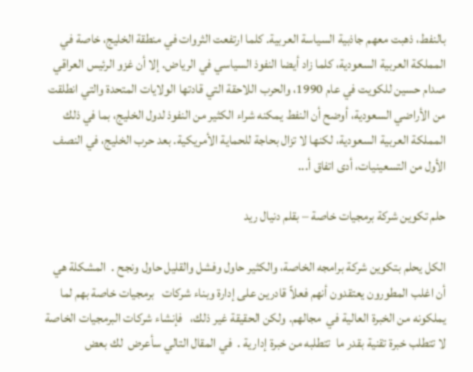بالنفط، ذهبت معهم جاذبية السياسة العربية. كلما ارتفعت الثروات في منطقة الخليج، خاصة في المملكة العربية السعودية، كلما زاد أيضا النفوذ السياسي في الرياض. إلا أن غزو الرئيس العراقي صدام حسين للكويت في عام 1990، والحرب اللاحقة التي قادتها الولايات المتحدة والتي انطلقت من الأراضي السعودية، أوضح أن النفط يمكنه شراء الكثير من النفوذ لدول الخليج، بما في ذلك المملكة العربية السعودية، لكنها لا تزال بحاجة للحماية الأمريكية. بعد حرب الخليج، في النصف الأول من التسعينيات، أدى اتفاق أ...

حلم تكوين شركة برمجيات خاصة – بقلم دنيال ريد

الكل يحلم بتكوين شركة برامجه الخاصة، والكثير حاول وفشل والقليل حاول ونجح .  المشكلة هي أن اغلب المطورون يعتقدون أنهم فعلاً قادرين على إدارة وبناء شركات   برمجيات خاصة بهم لما يملكونه من الخبرة العالية في  مجالهم. ولكن الحقيقة غير ذلك،   فإنشاء شركات البرمجيات الخاصة لا تتطلب خبرة تقنية بقدر ما  تتطلبه من خبرة إدارية .  في المقال التالي سأعرض  لك بعض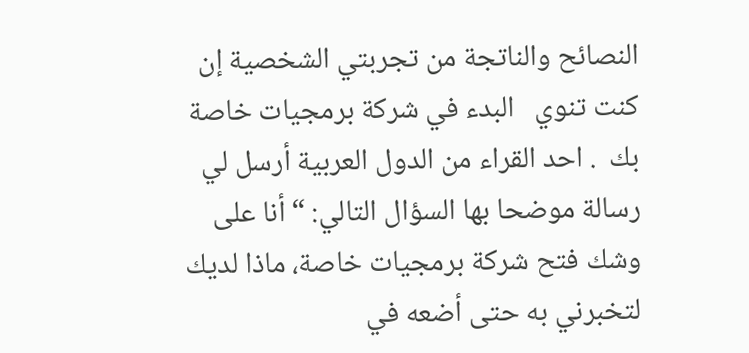النصائح والناتجة من تجربتي الشخصية إن كنت تنوي   البدء في شركة برمجيات خاصة بك  . احد القراء من الدول العربية أرسل لي رسالة موضحا بها السؤال التالي: “أنا على وشك فتح شركة برمجيات خاصة، ماذا لديك لتخبرني به حتى أضعه في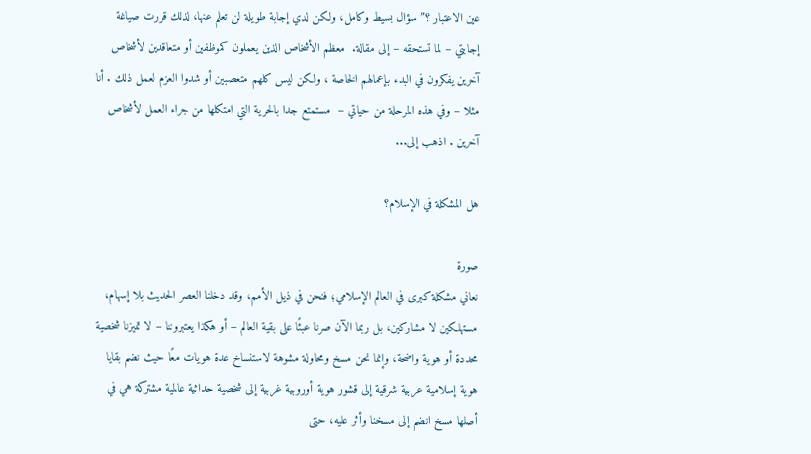عين الاعتبار ؟” سؤال بسيط وكامل، ولكن لدي إجابة طويلة لن تعلم عنها، لذلك قررت صياغة إجابتي – لما تستحقه – إلى مقالة.  معظم الأشخاص الذين يعملون كموظفين أو متعاقدين لأشخاص آخرين يفكرون في البدء بإعمالهم الخاصة ، ولكن ليس كلهم متعصبين أو شدوا العزم لعمل ذلك . أنا مثلا – وفي هذه المرحلة من حياتي –  مستمتع جدا بالحرية التي امتكلها من جراء العمل لأشخاص آخرين . اذهب إلى...

هل المشكلة في الإسلام؟

صورة
نعاني مشكلة كبرى في العالم الإسلامي؛ فنحن في ذيل الأمم، وقد دخلنا العصر الحديث بلا إسهام، مستهلكين لا مشاركين، بل ربما الآن صرنا عبئًا على بقية العالم – أو هكذا يعتبروننا – لا تميزنا شخصية محددة أو هوية واضحة، وإنما نحن مسخ ومحاولة مشوهة لاستنساخ عدة هويات معًا حيث نضم بقايا هوية إسلامية عربية شرقية إلى قشور هوية أوروبية غربية إلى شخصية حداثية عالمية مشتركة هي في أصلها مسخ انضم إلى مسخنا وأثر عليه، حتى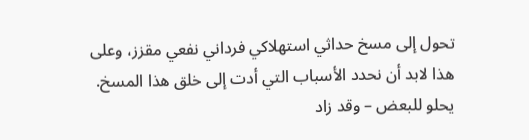تحول إلى مسخ حداثي استهلاكي فرداني نفعي مقزز، وعلى هذا لابد أن نحدد الأسباب التي أدت إلى خلق هذا المسخ. يحلو للبعض – وقد زاد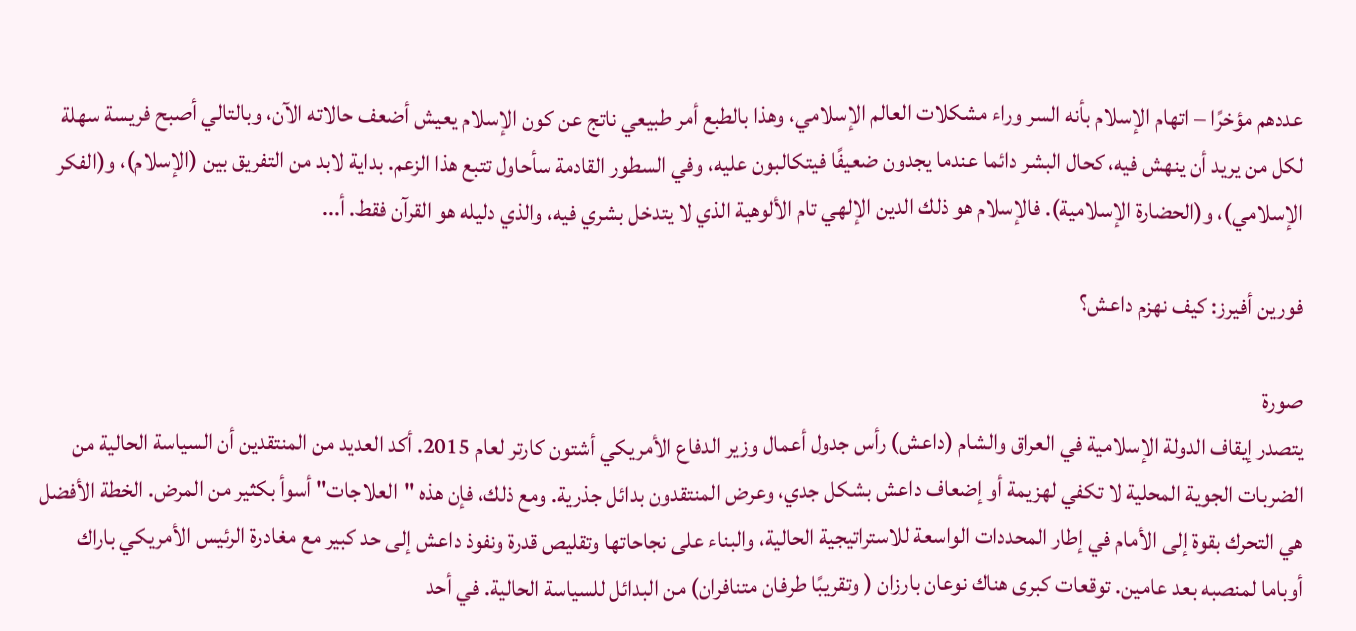عددهم مؤخرًا – اتهام الإسلام بأنه السر وراء مشكلات العالم الإسلامي، وهذا بالطبع أمر طبيعي ناتج عن كون الإسلام يعيش أضعف حالاته الآن، وبالتالي أصبح فريسة سهلة لكل من يريد أن ينهش فيه، كحال البشر دائما عندما يجدون ضعيفًا فيتكالبون عليه، وفي السطور القادمة سأحاول تتبع هذا الزعم. بداية لابد من التفريق بين (الإسلام)، و(الفكر الإسلامي)، و(الحضارة الإسلامية). فالإسلام هو ذلك الدين الإلهي تام الألوهية الذي لا يتدخل بشري فيه، والذي دليله هو القرآن فقط. أ...

فورين أفيرز: كيف نهزم داعش؟

صورة
يتصدر إيقاف الدولة الإسلامية في العراق والشام (داعش) رأس جدول أعمال وزير الدفاع الأمريكي أشتون كارتر لعام 2015. أكد العديد من المنتقدين أن السياسة الحالية من الضربات الجوية المحلية لا تكفي لهزيمة أو إضعاف داعش بشكل جدي، وعرض المنتقدون بدائل جذرية. ومع ذلك، فإن هذه "العلاجات" أسوأ بكثير من المرض. الخطة الأفضل هي التحرك بقوة إلى الأمام في إطار المحددات الواسعة للاستراتيجية الحالية، والبناء على نجاحاتها وتقليص قدرة ونفوذ داعش إلى حد كبير مع مغادرة الرئيس الأمريكي باراك أوباما لمنصبه بعد عامين. توقعات كبرى هناك نوعان بارزان ( وتقريبًا طرفان متنافران) من البدائل للسياسة الحالية. في أحد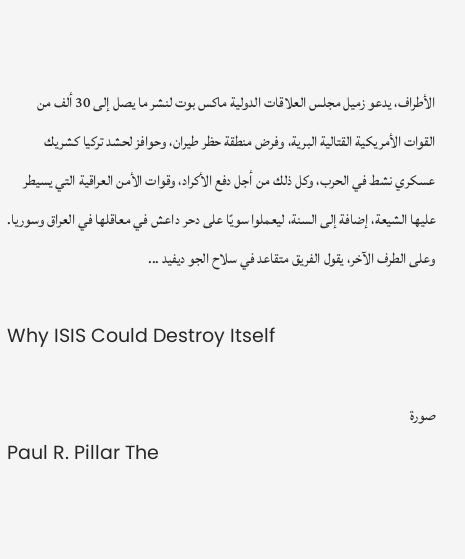الأطراف، يدعو زميل مجلس العلاقات الدولية ماكس بوت لنشر ما يصل إلى 30 ألف من القوات الأمريكية القتالية البرية، وفرض منطقة حظر طيران، وحوافز لحشد تركيا كشريك عسكري نشط في الحرب، وكل ذلك من أجل دفع الأكراد، وقوات الأمن العراقية التي يسيطر عليها الشيعة، إضافة إلى السنة، ليعملوا سويًا على دحر داعش في معاقلها في العراق وسوريا. وعلى الطرف الآخر، يقول الفريق متقاعد في سلاح الجو ديفيد ...

Why ISIS Could Destroy Itself

صورة
Paul R. Pillar The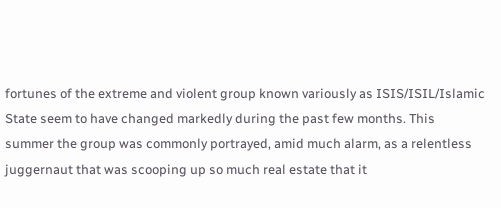fortunes of the extreme and violent group known variously as ISIS/ISIL/Islamic State seem to have changed markedly during the past few months. This summer the group was commonly portrayed, amid much alarm, as a relentless juggernaut that was scooping up so much real estate that it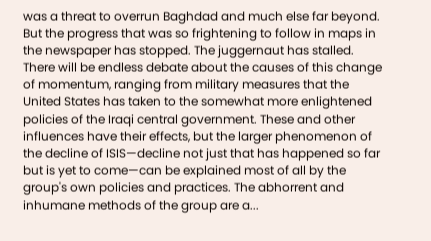was a threat to overrun Baghdad and much else far beyond. But the progress that was so frightening to follow in maps in the newspaper has stopped. The juggernaut has stalled. There will be endless debate about the causes of this change of momentum, ranging from military measures that the United States has taken to the somewhat more enlightened policies of the Iraqi central government. These and other influences have their effects, but the larger phenomenon of the decline of ISIS—decline not just that has happened so far but is yet to come—can be explained most of all by the group's own policies and practices. The abhorrent and inhumane methods of the group are a...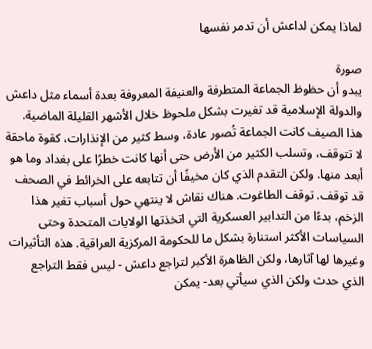لماذا يمكن لداعش أن تدمر نفسها

صورة
يبدو أن حظوظ الجماعة المتطرفة والعنيفة المعروفة بعدة أسماء مثل داعش والدولة الإسلامية قد تغيرت بشكل ملحوظ خلال الأشهر القليلة الماضية. هذا الصيف كانت الجماعة تُصور عادة، وسط كثير من الإنذارات، كقوة ماحقة لا تتوقف، وتسلب الكثير من الأرض حتى أنها كانت خطرًا على بغداد وما هو أبعد منها. ولكن التقدم الذي كان مخيفًا أن تتابعه على الخرائط في الصحف قد توقف. توقف الطاغوت. هناك نقاش لا ينتهي حول أسباب تغير هذا الزخم، بدءًا من التدابير العسكرية التي اتخذتها الولايات المتحدة وحتى السياسات الأكثر استنارة بشكل ما للحكومة المركزية العراقية. هذه التأثيرات وغيرها لها آثارها، ولكن الظاهرة الأكبر لتراجع داعش - ليس فقط التراجع الذي حدث ولكن الذي سيأتي بعد- يمكن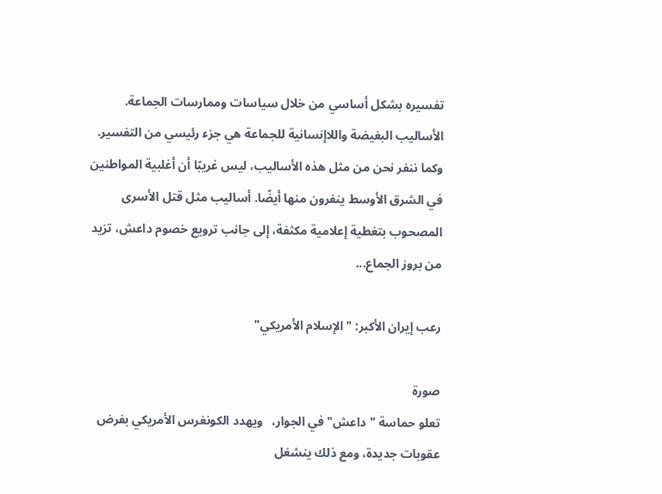تفسيره بشكل أساسي من خلال سياسات وممارسات الجماعة. الأساليب البغيضة واللاإنسانية للجماعة هي جزء رئيسي من التفسير. وكما ننفر نحن من مثل هذه الأساليب، ليس غريبًا أن أغلبية المواطنين في الشرق الأوسط ينفرون منها أيضًا. أساليب مثل قتل الأسرى المصحوب بتغطية إعلامية مكثفة، إلى جانب ترويع خصوم داعش، تزيد من بروز الجماع...

رعب إيران الأكبر: "الإسلام الأمريكي"

صورة
تعلو حماسة "داعش" في الجوار،   ويهدد الكونغرس الأمريكي بفرض عقوبات جديدة، ومع ذلك ينشغل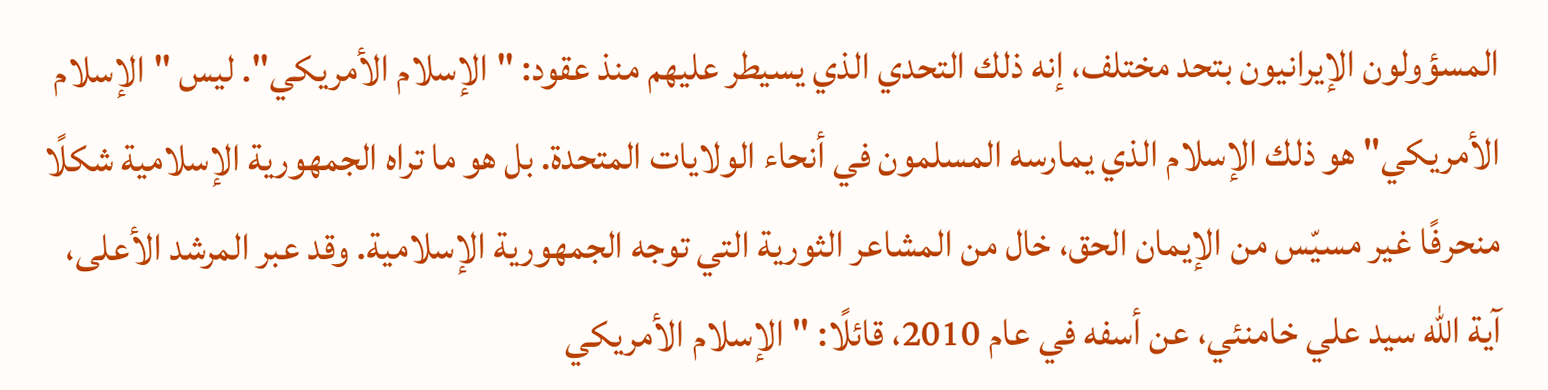المسؤولون الإيرانيون بتحد مختلف، إنه ذلك التحدي الذي يسيطر عليهم منذ عقود: "الإسلام الأمريكي". ليس "الإسلام الأمريكي" هو ذلك الإسلام الذي يمارسه المسلمون في أنحاء الولايات المتحدة. بل هو ما تراه الجمهورية الإسلامية شكلًا منحرفًا غير مسيّس من الإيمان الحق، خال من المشاعر الثورية التي توجه الجمهورية الإسلامية. وقد عبر المرشد الأعلى، آية الله سيد علي خامنئي، عن أسفه في عام 2010، قائلًا: "الإسلام الأمريكي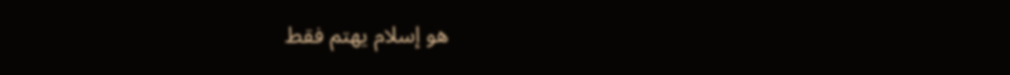هو إسلام يهتم فقط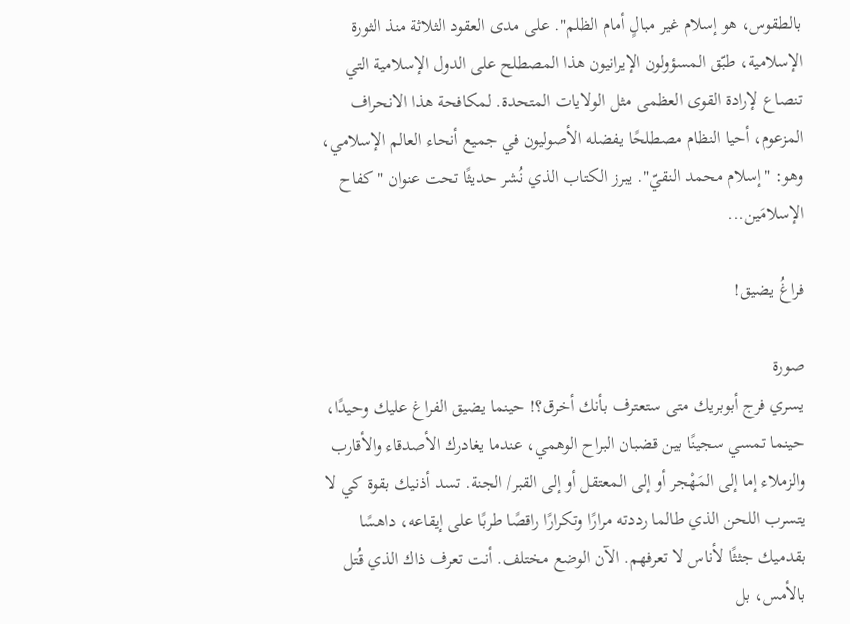بالطقوس، هو إسلام غير مبالٍ أمام الظلم". على مدى العقود الثلاثة منذ الثورة الإسلامية، طبّق المسؤولون الإيرانيون هذا المصطلح على الدول الإسلامية التي تنصاع لإرادة القوى العظمى مثل الولايات المتحدة. لمكافحة هذا الانحراف المزعوم، أحيا النظام مصطلحًا يفضله الأصوليون في جميع أنحاء العالم الإسلامي، وهو: "إسلام محمد النقيّ". يبرز الكتاب الذي نُشر حديثًا تحت عنوان "كفاح الإسلامَين...

فراغُ يضيق!

صورة
يسري فرج أبوبريك متى ستعترف بأنك أخرق؟! حينما يضيق الفراغ عليك وحيدًا، حينما تمسي سجينًا بين قضبان البراح الوهمي، عندما يغادرك الأصدقاء والأقارب والزملاء إما إلى المَهْجر أو إلى المعتقل أو إلى القبر/ الجنة. تسد أذنيك بقوة كي لا يتسرب اللحن الذي طالما رددته مرارًا وتكرارًا راقصًا طربًا على إيقاعه، داهسًا بقدميك جثثًا لأناس لا تعرفهم. الآن الوضع مختلف. أنت تعرف ذاك الذي قُتل بالأمس، بل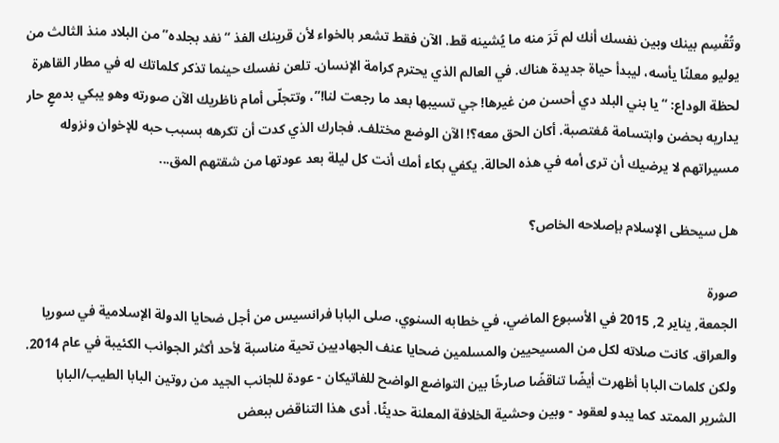وتُقْسِم بينك وبين نفسك أنك لم تَرَ منه ما يُشينه قط. الآن فقط تشعر بالخواء لأن قرينك الفذ “نفد بجلده” من البلاد منذ الثالث من يوليو معلنًا يأسه، ليبدأ حياة جديدة هناك. في العالم الذي يحترم كرامة الإنسان. تلعن نفسك حينما تذكر كلماتك له في مطار القاهرة لحظة الوداع: “يا بني البلد دي أحسن من غيرها! جي تسيبها بعد ما رجعت لنا!”، وتتجلّى أمام ناظريك الآن صورته وهو يبكي بدمعٍ حار يداريه بحضن وابتسامة مُغتصبة. أكان الحق معه؟! الآن الوضع مختلف. فجارك الذي كدت أن تكرهه بسبب حبه للإخوان ونزوله مسيراتهم لا يرضيك أن ترى أمه في هذه الحالة. يكفي بكاء أمك أنت كل ليلة بعد عودتها من شقتهم المق...

هل سيحظى الإسلام بإصلاحه الخاص؟

صورة
الجمعة, يناير 2, 2015 في الأسبوع الماضي، في خطابه السنوي، صلى البابا فرانسيس من أجل ضحايا الدولة الإسلامية في سوريا والعراق. كانت صلاته لكل من المسيحيين والمسلمين ضحايا عنف الجهاديين تحية مناسبة لأحد أكثر الجوانب الكئيبة في عام 2014. ولكن كلمات البابا أظهرت أيضًا تناقضًا صارخًا بين التواضع الواضح للفاتيكان - عودة للجانب الجيد من روتين البابا الطيب/البابا الشرير الممتد كما يبدو لعقود - وبين وحشية الخلافة المعلنة حديثًا. أدى هذا التناقض ببعض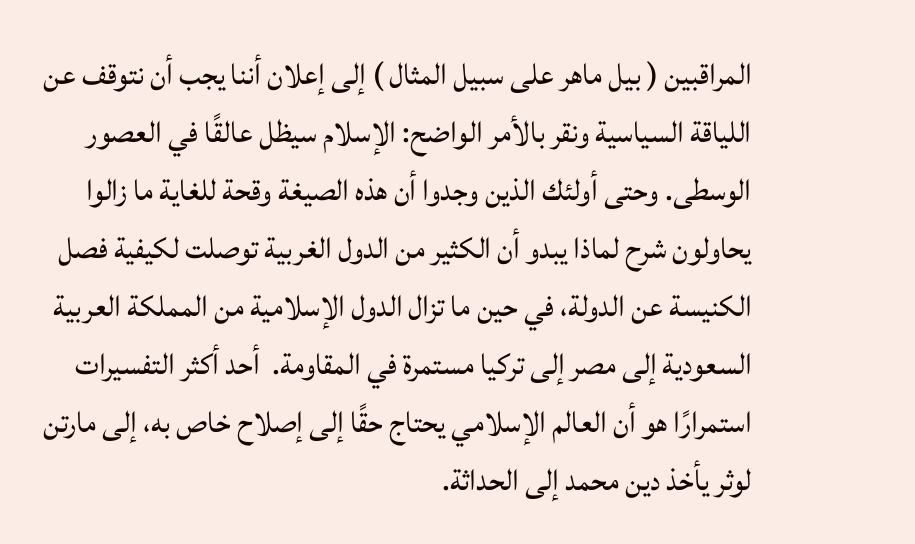المراقبين ( بيل ماهر على سبيل المثال ) إلى إعلان أننا يجب أن نتوقف عن اللياقة السياسية ونقر بالأمر الواضح: الإسلام سيظل عالقًا في العصور الوسطى. وحتى أولئك الذين وجدوا أن هذه الصيغة وقحة للغاية ما زالوا يحاولون شرح لماذا يبدو أن الكثير من الدول الغربية توصلت لكيفية فصل الكنيسة عن الدولة، في حين ما تزال الدول الإسلامية من المملكة العربية السعودية إلى مصر إلى تركيا مستمرة في المقاومة.  أحد أكثر التفسيرات استمرارًا هو أن العالم الإسلامي يحتاج حقًا إلى إصلاح خاص به، إلى مارتن لوثر يأخذ دين محمد إلى الحداثة.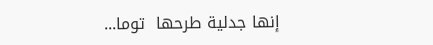إنها جدلية طرحها  توما...